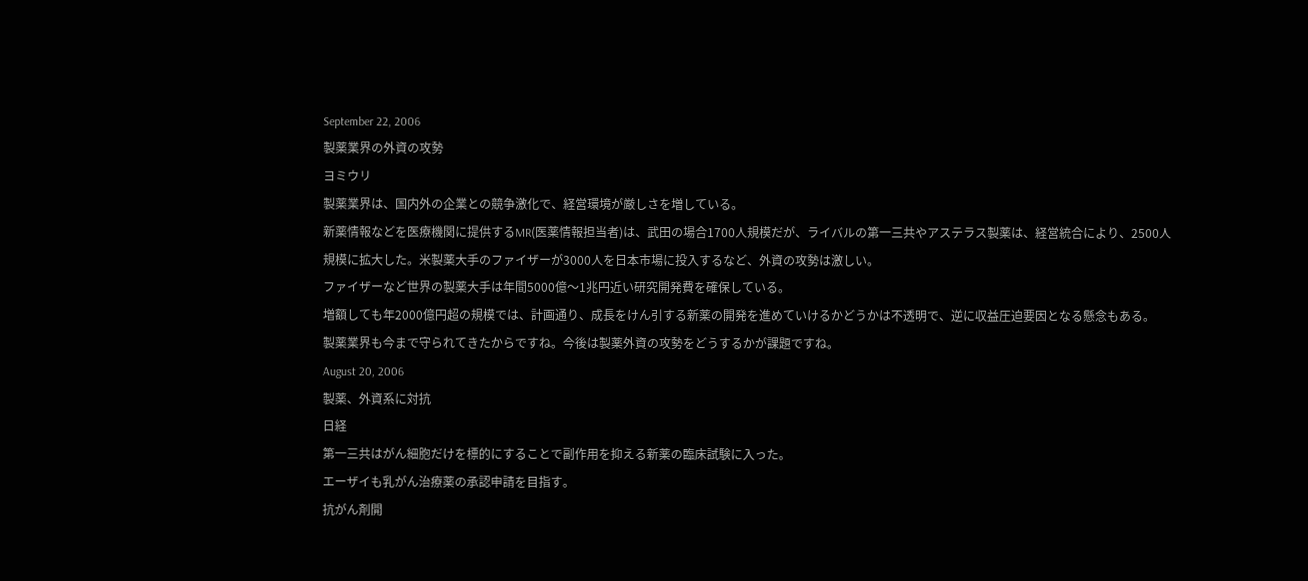September 22, 2006
製薬業界の外資の攻勢
ヨミウリ
製薬業界は、国内外の企業との競争激化で、経営環境が厳しさを増している。
新薬情報などを医療機関に提供するMR(医薬情報担当者)は、武田の場合1700人規模だが、ライバルの第一三共やアステラス製薬は、経営統合により、2500人規模に拡大した。米製薬大手のファイザーが3000人を日本市場に投入するなど、外資の攻勢は激しい。
ファイザーなど世界の製薬大手は年間5000億〜1兆円近い研究開発費を確保している。
増額しても年2000億円超の規模では、計画通り、成長をけん引する新薬の開発を進めていけるかどうかは不透明で、逆に収益圧迫要因となる懸念もある。
製薬業界も今まで守られてきたからですね。今後は製薬外資の攻勢をどうするかが課題ですね。
August 20, 2006
製薬、外資系に対抗
日経
第一三共はがん細胞だけを標的にすることで副作用を抑える新薬の臨床試験に入った。
エーザイも乳がん治療薬の承認申請を目指す。
抗がん剤開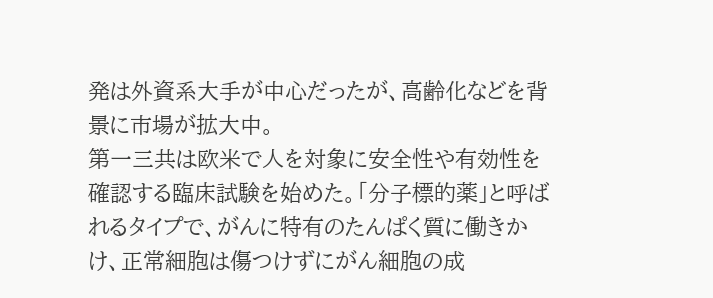発は外資系大手が中心だったが、高齢化などを背景に市場が拡大中。
第一三共は欧米で人を対象に安全性や有効性を確認する臨床試験を始めた。「分子標的薬」と呼ばれるタイプで、がんに特有のたんぱく質に働きかけ、正常細胞は傷つけずにがん細胞の成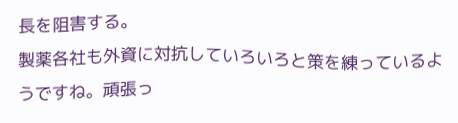長を阻害する。
製薬各社も外資に対抗していろいろと策を練っているようですね。頑張っ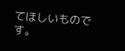てほしいものです。